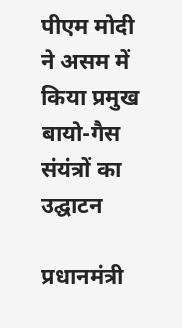पीएम मोदी ने असम में किया प्रमुख बायो-गैस संयंत्रों का उद्घाटन

प्रधानमंत्री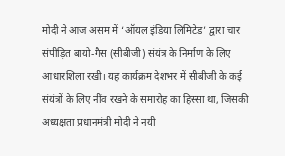मोदी ने आज असम में ‘ऑयल इंडिया लिमिटेड’ द्वारा चार संपीड़ित बायो-गैस (सीबीजी) संयंत्र के निर्माण के लिए आधारशिला रखी। यह कार्यक्रम देशभर में सीबीजी के कई संयंत्रों के लिए नींव रखने के समारोह का हिस्सा था, जिसकी अध्यक्षता प्रधानमंत्री मोदी ने नयी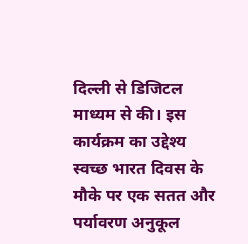दिल्ली से डिजिटल माध्यम से की। इस कार्यक्रम का उद्देश्य स्वच्छ भारत दिवस के मौके पर एक सतत और पर्यावरण अनुकूल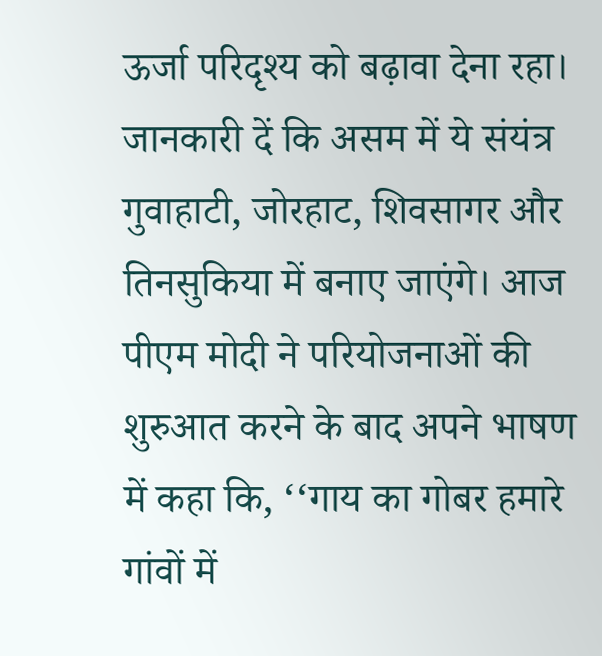ऊर्जा परिदृश्य को बढ़ावा देना रहा। जानकारी दें कि असम में ये संयंत्र गुवाहाटी, जोरहाट, शिवसागर और तिनसुकिया में बनाए जाएंगे। आज पीएम मोदी ने परियोजनाओं की शुरुआत करने के बाद अपने भाषण में कहा कि, ‘‘गाय का गोबर हमारे गांवों में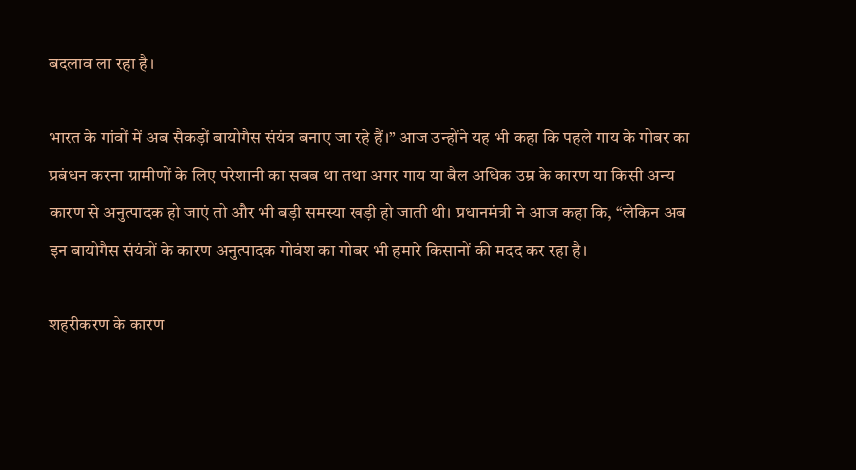बदलाव ला रहा है।

भारत के गांवों में अब सैकड़ों बायोगैस संयंत्र बनाए जा रहे हैं।” आज उन्होंने यह भी कहा कि पहले गाय के गोबर का प्रबंधन करना ग्रामीणों के लिए परेशानी का सबब था तथा अगर गाय या बैल अधिक उम्र के कारण या किसी अन्य कारण से अनुत्पादक हो जाएं तो और भी बड़ी समस्या खड़ी हो जाती थी। प्रधानमंत्री ने आज कहा कि, ‘‘लेकिन अब इन बायोगैस संयंत्रों के कारण अनुत्पादक गोवंश का गोबर भी हमारे किसानों की मदद कर रहा है।

शहरीकरण के कारण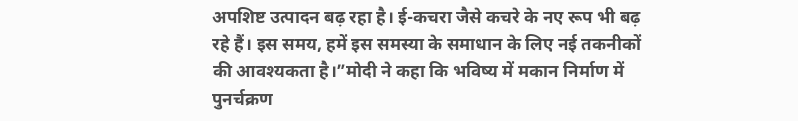अपशिष्ट उत्पादन बढ़ रहा है। ई-कचरा जैसे कचरे के नए रूप भी बढ़ रहे हैं। इस समय, हमें इस समस्या के समाधान के लिए नई तकनीकों की आवश्यकता है।”मोदी ने कहा कि भविष्य में मकान निर्माण में पुनर्चक्रण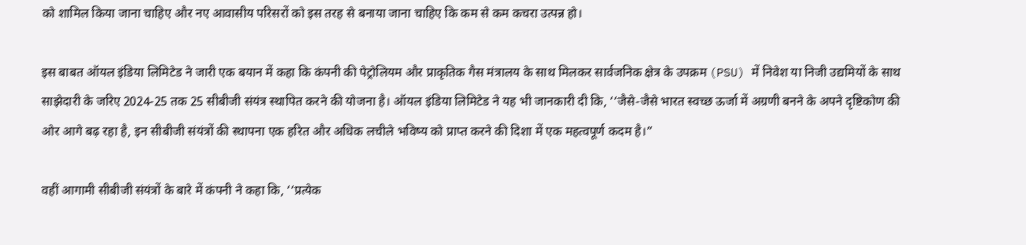को शामिल किया जाना चाहिए और नए आवासीय परिसरों को इस तरह से बनाया जाना चाहिए कि कम से कम कचरा उत्पन्न हो।

इस बाबत ऑयल इंडिया लिमिटेड ने जारी एक बयान में कहा कि कंपनी की पेट्रोलियम और प्राकृतिक गैस मंत्रालय के साथ मिलकर सार्वजनिक क्षेत्र के उपक्रम (PSU) में निवेश या निजी उद्यमियों के साथ साझेदारी के जरिए 2024-25 तक 25 सीबीजी संयंत्र स्थापित करने की योजना है। ऑयल इंडिया लिमिटेड ने यह भी जानकारी दी कि, ‘‘जैसे-जैसे भारत स्वच्छ ऊर्जा में अग्रणी बनने के अपने दृष्टिकोण की ओर आगे बढ़ रहा है, इन सीबीजी संयंत्रों की स्थापना एक हरित और अधिक लचीले भविष्य को प्राप्त करने की दिशा में एक महत्वपूर्ण कदम है।”

वहीं आगामी सीबीजी संयंत्रों के बारे में कंपनी ने कहा कि, ‘‘प्रत्येक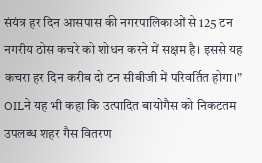संयंत्र हर दिन आसपास की नगरपालिकाओं से 125 टन नगरीय ठोस कचरे को शोधन करने में सक्षम है। इससे यह कचरा हर दिन करीब दो टन सीबीजी में परिवर्तित होगा।” OILने यह भी कहा कि उत्पादित बायोगैस को निकटतम उपलब्ध शहर गैस वितरण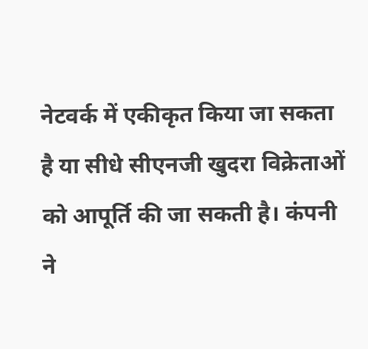नेटवर्क में एकीकृत किया जा सकता है या सीधे सीएनजी खुदरा विक्रेताओं को आपूर्ति की जा सकती है। कंपनी ने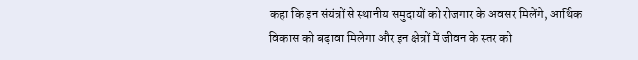कहा कि इन संयंत्रों से स्थानीय समुदायों को रोजगार के अवसर मिलेंगे, आर्थिक विकास को बढ़ावा मिलेगा और इन क्षेत्रों में जीवन के स्तर को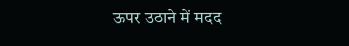ऊपर उठाने में मदद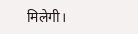मिलेगी।